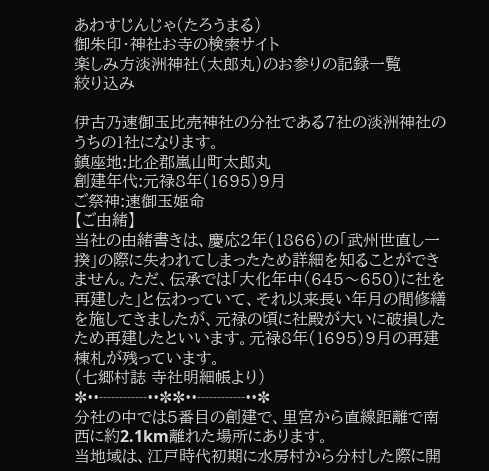あわすじんじゃ(たろうまる)
御朱印・神社お寺の検索サイト
楽しみ方淡洲神社(太郎丸)のお参りの記録一覧
絞り込み

伊古乃速御玉比売神社の分社である7社の淡洲神社のうちの1社になります。
鎮座地:比企郡嵐山町太郎丸
創建年代:元禄8年(1695)9月
ご祭神:速御玉姫命
【ご由緒】
当社の由緒書きは、慶応2年(1866)の「武州世直し一揆」の際に失われてしまったため詳細を知ることができません。ただ、伝承では「大化年中(645〜650)に社を再建した」と伝わっていて、それ以来長い年月の間修繕を施してきましたが、元禄の頃に社殿が大いに破損したため再建したといいます。元禄8年(1695)9月の再建棟札が残っています。
(七郷村誌 寺社明細帳より)
✼••┈┈┈••✼✼••┈┈┈••✼
分社の中では5番目の創建で、里宮から直線距離で南西に約2.1km離れた場所にあります。
当地域は、江戸時代初期に水房村から分村した際に開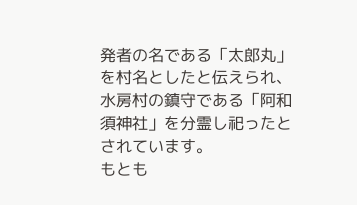発者の名である「太郎丸」を村名としたと伝えられ、水房村の鎮守である「阿和須神社」を分霊し祀ったとされています。
もとも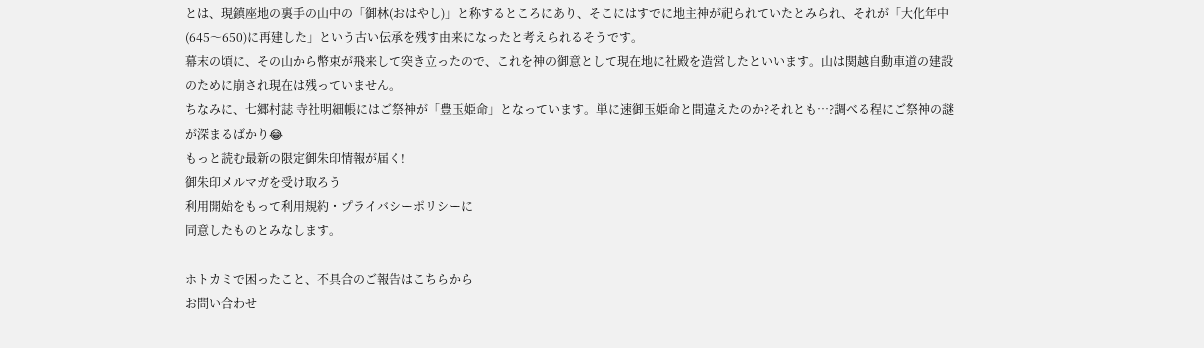とは、現鎮座地の裏手の山中の「御林(おはやし)」と称するところにあり、そこにはすでに地主神が祀られていたとみられ、それが「大化年中(645〜650)に再建した」という古い伝承を残す由来になったと考えられるそうです。
幕末の頃に、その山から幣束が飛来して突き立ったので、これを神の御意として現在地に社殿を造営したといいます。山は関越自動車道の建設のために崩され現在は残っていません。
ちなみに、七郷村誌 寺社明細帳にはご祭神が「豊玉姫命」となっています。単に速御玉姫命と間違えたのか?それとも⋯?調べる程にご祭神の謎が深まるばかり😂
もっと読む最新の限定御朱印情報が届く!
御朱印メルマガを受け取ろう
利用開始をもって利用規約・プライバシーポリシーに
同意したものとみなします。

ホトカミで困ったこと、不具合のご報告はこちらから
お問い合わせ